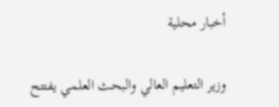أخبار محلية

وزير التعليم العالي والبحث العلمي يفتتح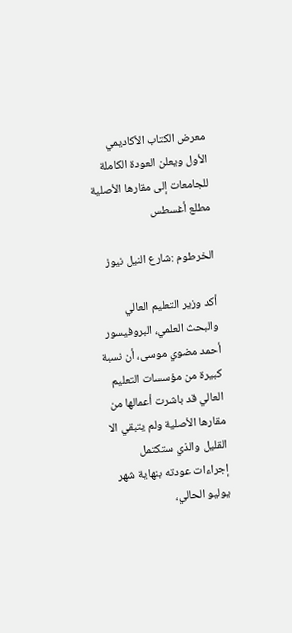معرض الكتاب الأكاديمي الأول ويعلن العودة الكاملة للجامعات إلى مقارها الأصلية مطلع أغسطس

الخرطوم :شارع النيل نيوز

أكد وزير التعليم العالي والبحث العلمي، البروفيسور أحمد مضوي موسى، أن نسبة كبيرة من مؤسسات التعليم العالي قد باشرت أعمالها من مقارها الأصلية ولم يتبقي الا القليل والذي ستكتمل إجراءات عودته بنهاية شهر يوليو الحالي،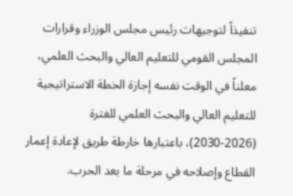تنفيذاً لتوجيهات رئيس مجلس الوزراء وقرارات المجلس القومي للتعليم العالي والبحث العلمي، معلناً في الوقت نفسه إجازة الخطة الاستراتيجية للتعليم العالي والبحث العلمي للفترة (2026-2030)، باعتبارها خارطة طريق لإعادة إعمار القطاع وإصلاحه في مرحلة ما بعد الحرب.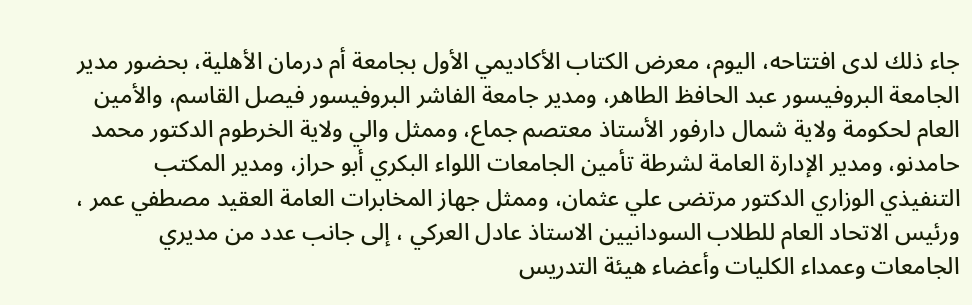جاء ذلك لدى افتتاحه، اليوم، معرض الكتاب الأكاديمي الأول بجامعة أم درمان الأهلية، بحضور مدير الجامعة البروفيسور عبد الحافظ الطاهر، ومدير جامعة الفاشر البروفيسور فيصل القاسم، والأمين العام لحكومة ولاية شمال دارفور الأستاذ معتصم جماع، وممثل والي ولاية الخرطوم الدكتور محمد حامدنو، ومدير الإدارة العامة لشرطة تأمين الجامعات اللواء البكري أبو حراز، ومدير المكتب التنفيذي الوزاري الدكتور مرتضى علي عثمان، وممثل جهاز المخابرات العامة العقيد مصطفي عمر ، ورئيس الاتحاد العام للطلاب السودانيين الاستاذ عادل العركي ، إلى جانب عدد من مديري الجامعات وعمداء الكليات وأعضاء هيئة التدريس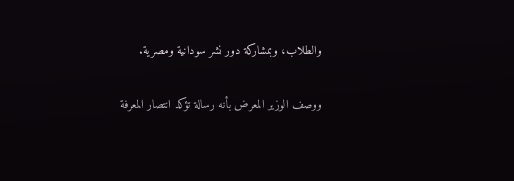والطلاب، وبمشاركة دور نشر سودانية ومصرية.

ووصف الوزير المعرض بأنه رسالة تؤكد انتصار المعرفة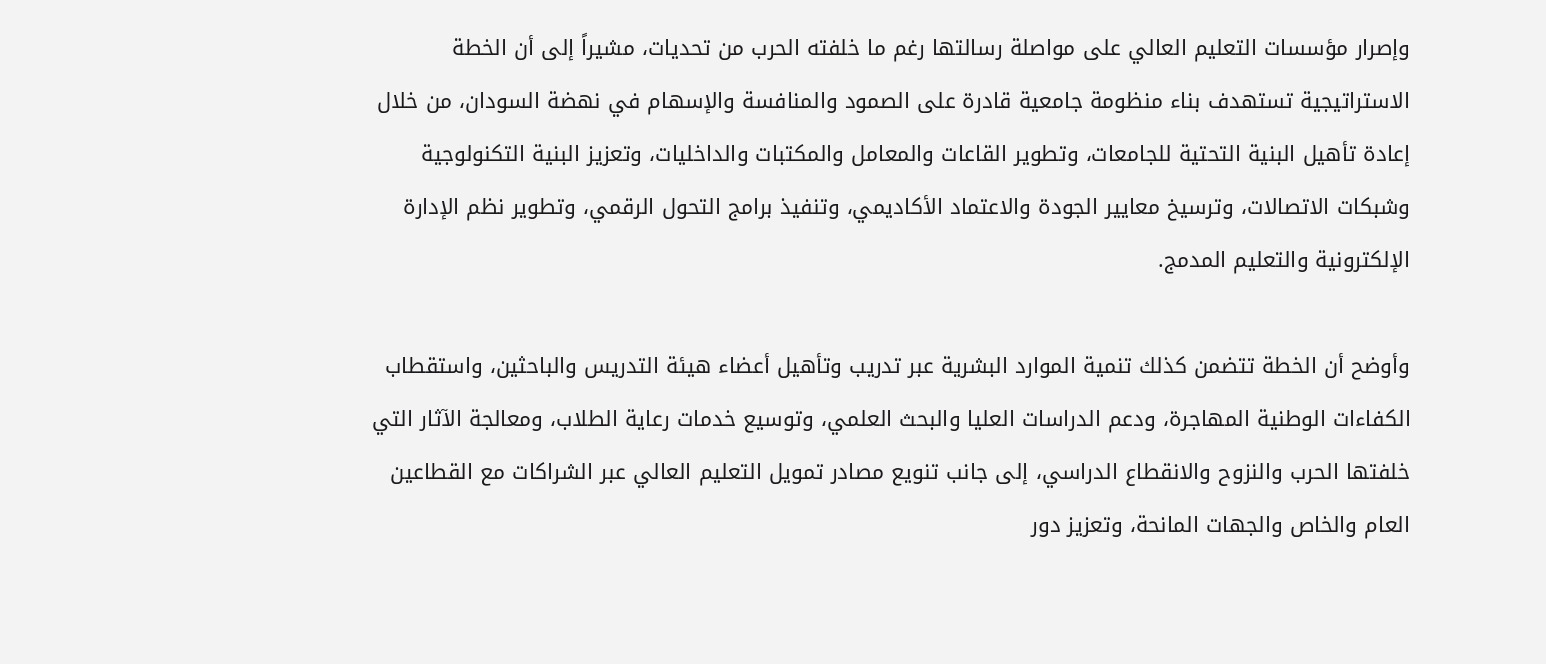وإصرار مؤسسات التعليم العالي على مواصلة رسالتها رغم ما خلفته الحرب من تحديات، مشيراً إلى أن الخطة الاستراتيجية تستهدف بناء منظومة جامعية قادرة على الصمود والمنافسة والإسهام في نهضة السودان، من خلال إعادة تأهيل البنية التحتية للجامعات، وتطوير القاعات والمعامل والمكتبات والداخليات، وتعزيز البنية التكنولوجية وشبكات الاتصالات، وترسيخ معايير الجودة والاعتماد الأكاديمي، وتنفيذ برامج التحول الرقمي، وتطوير نظم الإدارة الإلكترونية والتعليم المدمج.

وأوضح أن الخطة تتضمن كذلك تنمية الموارد البشرية عبر تدريب وتأهيل أعضاء هيئة التدريس والباحثين، واستقطاب الكفاءات الوطنية المهاجرة، ودعم الدراسات العليا والبحث العلمي، وتوسيع خدمات رعاية الطلاب، ومعالجة الآثار التي خلفتها الحرب والنزوح والانقطاع الدراسي، إلى جانب تنويع مصادر تمويل التعليم العالي عبر الشراكات مع القطاعين العام والخاص والجهات المانحة، وتعزيز دور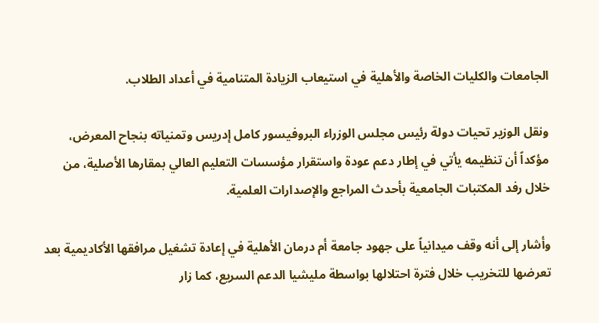الجامعات والكليات الخاصة والأهلية في استيعاب الزيادة المتنامية في أعداد الطلاب.

ونقل الوزير تحيات دولة رئيس مجلس الوزراء البروفيسور كامل إدريس وتمنياته بنجاح المعرض، مؤكداً أن تنظيمه يأتي في إطار دعم عودة واستقرار مؤسسات التعليم العالي بمقارها الأصلية، من خلال رفد المكتبات الجامعية بأحدث المراجع والإصدارات العلمية.

وأشار إلى أنه وقف ميدانياً على جهود جامعة أم درمان الأهلية في إعادة تشغيل مرافقها الأكاديمية بعد تعرضها للتخريب خلال فترة احتلالها بواسطة مليشيا الدعم السريع، كما زار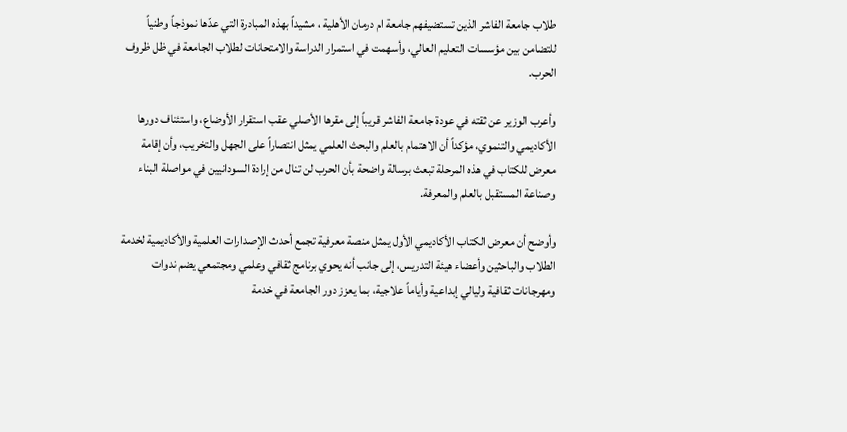طلاب جامعة الفاشر الذين تستضيفهم جامعة ام درمان الأهلية ، مشيداً بهذه المبادرة التي عدّها نموذجاً وطنياً للتضامن بين مؤسسات التعليم العالي، وأسهمت في استمرار الدراسة والامتحانات لطلاب الجامعة في ظل ظروف الحرب.

وأعرب الوزير عن ثقته في عودة جامعة الفاشر قريباً إلى مقرها الأصلي عقب استقرار الأوضاع، واستئناف دورها الأكاديمي والتنموي، مؤكداً أن الاهتمام بالعلم والبحث العلمي يمثل انتصاراً على الجهل والتخريب، وأن إقامة معرض للكتاب في هذه المرحلة تبعث برسالة واضحة بأن الحرب لن تنال من إرادة السودانيين في مواصلة البناء وصناعة المستقبل بالعلم والمعرفة.

وأوضح أن معرض الكتاب الأكاديمي الأول يمثل منصة معرفية تجمع أحدث الإصدارات العلمية والأكاديمية لخدمة الطلاب والباحثين وأعضاء هيئة التدريس، إلى جانب أنه يحوي برنامج ثقافي وعلمي ومجتمعي يضم ندوات ومهرجانات ثقافية وليالي إبداعية وأياماً علاجية، بما يعزز دور الجامعة في خدمة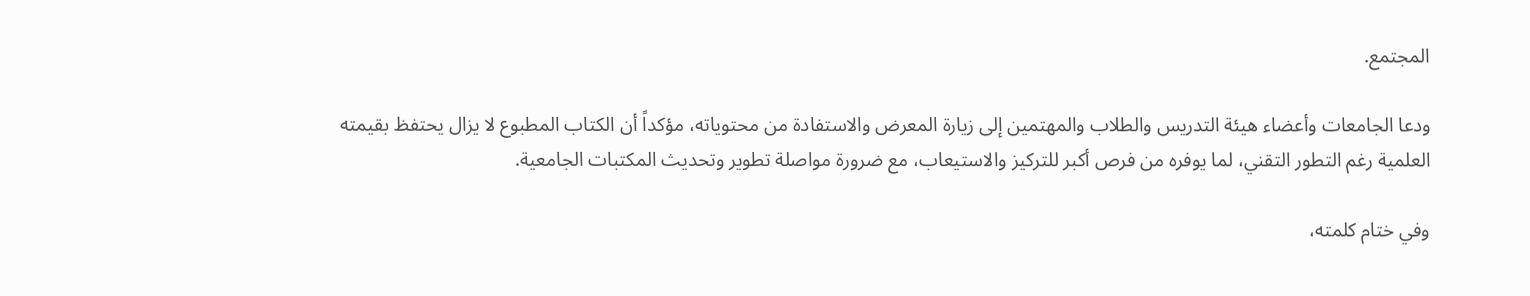المجتمع.

ودعا الجامعات وأعضاء هيئة التدريس والطلاب والمهتمين إلى زيارة المعرض والاستفادة من محتوياته، مؤكداً أن الكتاب المطبوع لا يزال يحتفظ بقيمته العلمية رغم التطور التقني، لما يوفره من فرص أكبر للتركيز والاستيعاب، مع ضرورة مواصلة تطوير وتحديث المكتبات الجامعية.

وفي ختام كلمته،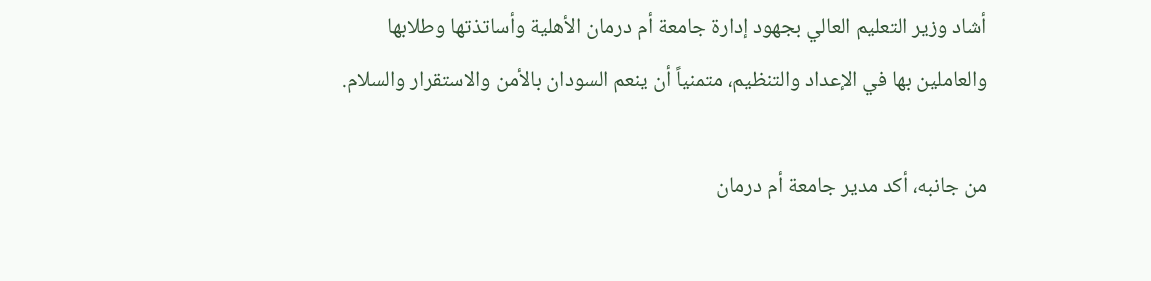أشاد وزير التعليم العالي بجهود إدارة جامعة أم درمان الأهلية وأساتذتها وطلابها والعاملين بها في الإعداد والتنظيم، متمنياً أن ينعم السودان بالأمن والاستقرار والسلام.

من جانبه، أكد مدير جامعة أم درمان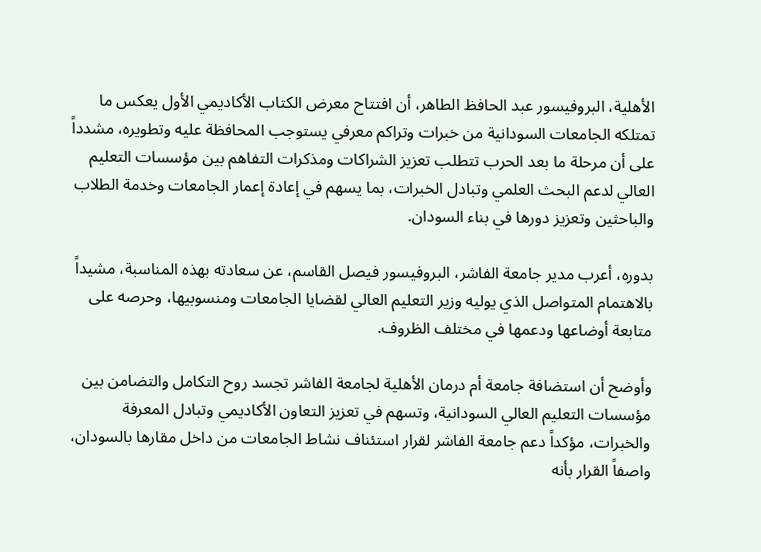الأهلية، البروفيسور عبد الحافظ الطاهر، أن افتتاح معرض الكتاب الأكاديمي الأول يعكس ما تمتلكه الجامعات السودانية من خبرات وتراكم معرفي يستوجب المحافظة عليه وتطويره، مشدداً على أن مرحلة ما بعد الحرب تتطلب تعزيز الشراكات ومذكرات التفاهم بين مؤسسات التعليم العالي لدعم البحث العلمي وتبادل الخبرات، بما يسهم في إعادة إعمار الجامعات وخدمة الطلاب والباحثين وتعزيز دورها في بناء السودان.

بدوره، أعرب مدير جامعة الفاشر، البروفيسور فيصل القاسم، عن سعادته بهذه المناسبة، مشيداً بالاهتمام المتواصل الذي يوليه وزير التعليم العالي لقضايا الجامعات ومنسوبيها، وحرصه على متابعة أوضاعها ودعمها في مختلف الظروف.

وأوضح أن استضافة جامعة أم درمان الأهلية لجامعة الفاشر تجسد روح التكامل والتضامن بين مؤسسات التعليم العالي السودانية، وتسهم في تعزيز التعاون الأكاديمي وتبادل المعرفة والخبرات، مؤكداً دعم جامعة الفاشر لقرار استئناف نشاط الجامعات من داخل مقارها بالسودان، واصفاً القرار بأنه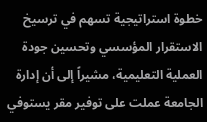خطوة استراتيجية تسهم في ترسيخ الاستقرار المؤسسي وتحسين جودة العملية التعليمية، مشيراً إلى أن إدارة الجامعة عملت على توفير مقر يستوفي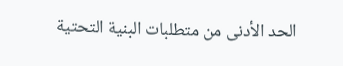الحد الأدنى من متطلبات البنية التحتية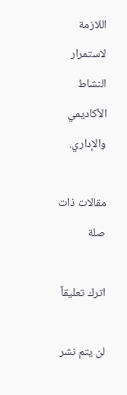اللازمة لاستمرار النشاط الأكاديمي والإداري.

مقالات ذات صلة

اترك تعليقاً

لن يتم نشر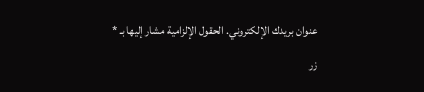عنوان بريدك الإلكتروني. الحقول الإلزامية مشار إليها بـ *

زر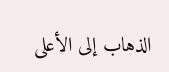الذهاب إلى الأعلى